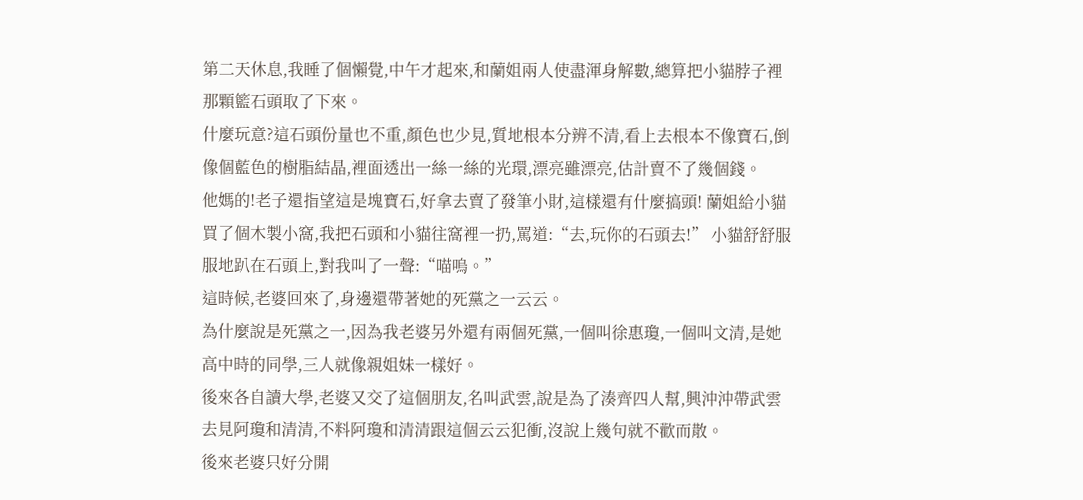第二天休息,我睡了個懶覺,中午才起來,和蘭姐兩人使盡渾身解數,總算把小貓脖子裡那顆籃石頭取了下來。
什麼玩意?這石頭份量也不重,顏色也少見,質地根本分辨不清,看上去根本不像寶石,倒像個藍色的樹脂結晶,裡面透出一絲一絲的光環,漂亮雖漂亮,估計賣不了幾個錢。
他媽的!老子還指望這是塊寶石,好拿去賣了發筆小財,這樣還有什麼搞頭! 蘭姐給小貓買了個木製小窩,我把石頭和小貓往窩裡一扔,罵道:“去,玩你的石頭去!” 小貓舒舒服服地趴在石頭上,對我叫了一聲:“喵嗚。”
這時候,老婆回來了,身邊還帶著她的死黨之一云云。
為什麼說是死黨之一,因為我老婆另外還有兩個死黨,一個叫徐惠瓊,一個叫文清,是她高中時的同學,三人就像親姐妹一樣好。
後來各自讀大學,老婆又交了這個朋友,名叫武雲,說是為了湊齊四人幫,興沖沖帶武雲去見阿瓊和清清,不料阿瓊和清清跟這個云云犯衝,沒說上幾句就不歡而散。
後來老婆只好分開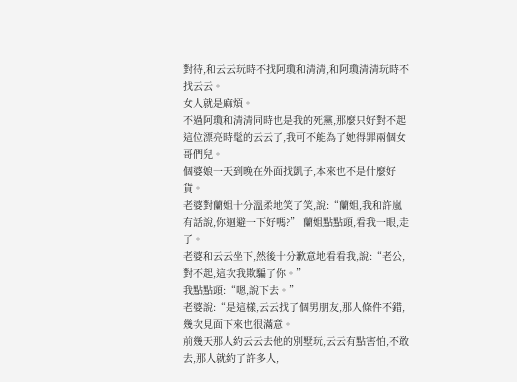對待,和云云玩時不找阿瓊和清清,和阿瓊清清玩時不找云云。
女人就是麻煩。
不過阿瓊和清清同時也是我的死黨,那麼只好對不起這位漂亮時髦的云云了,我可不能為了她得罪兩個女哥們兒。
個婆娘一天到晚在外面找凱子,本來也不是什麼好貨。
老婆對蘭姐十分溫柔地笑了笑,說:“蘭姐,我和許嵐有話說,你迴避一下好嗎?” 蘭姐點點頭,看我一眼,走了。
老婆和云云坐下,然後十分歉意地看看我,說:“老公,對不起,這次我欺騙了你。”
我點點頭:“嗯,說下去。”
老婆說:“是這樣,云云找了個男朋友,那人條件不錯,幾次見面下來也很滿意。
前幾天那人約云云去他的別墅玩,云云有點害怕,不敢去,那人就約了許多人,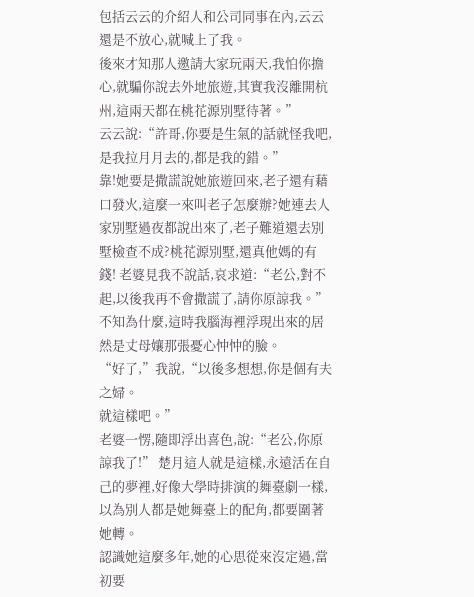包括云云的介紹人和公司同事在內,云云還是不放心,就喊上了我。
後來才知那人邀請大家玩兩天,我怕你擔心,就騙你說去外地旅遊,其實我沒離開杭州,這兩天都在桃花源別墅待著。”
云云說:“許哥,你要是生氣的話就怪我吧,是我拉月月去的,都是我的錯。”
靠!她要是撒謊說她旅遊回來,老子還有藉口發火,這麼一來叫老子怎麼辦?她連去人家別墅過夜都說出來了,老子難道還去別墅檢查不成?桃花源別墅,還真他媽的有錢! 老婆見我不說話,哀求道:“老公,對不起,以後我再不會撒謊了,請你原諒我。”
不知為什麼,這時我腦海裡浮現出來的居然是丈母孃那張憂心忡忡的臉。
“好了,”我說,“以後多想想,你是個有夫之婦。
就這樣吧。”
老婆一愣,隨即浮出喜色,說:“老公,你原諒我了!” 楚月這人就是這樣,永遠活在自己的夢裡,好像大學時排演的舞臺劇一樣,以為別人都是她舞臺上的配角,都要圍著她轉。
認識她這麼多年,她的心思從來沒定過,當初要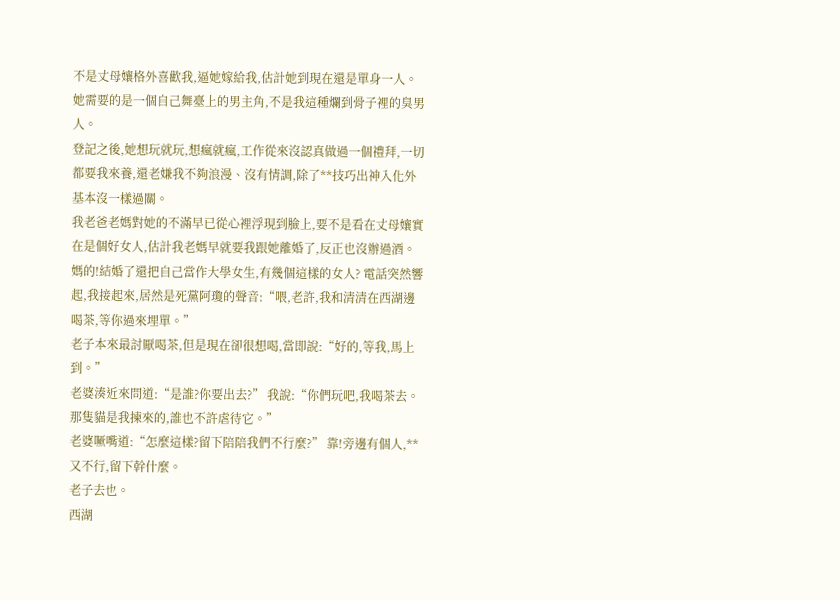不是丈母孃格外喜歡我,逼她嫁給我,估計她到現在還是單身一人。
她需要的是一個自己舞臺上的男主角,不是我這種爛到骨子裡的臭男人。
登記之後,她想玩就玩,想瘋就瘋,工作從來沒認真做過一個禮拜,一切都要我來養,還老嫌我不夠浪漫、沒有情調,除了**技巧出神入化外基本沒一樣過關。
我老爸老媽對她的不滿早已從心裡浮現到臉上,要不是看在丈母孃實在是個好女人,估計我老媽早就要我跟她離婚了,反正也沒辦過酒。
媽的!結婚了還把自己當作大學女生,有幾個這樣的女人? 電話突然響起,我接起來,居然是死黨阿瓊的聲音:“喂,老許,我和清清在西湖邊喝茶,等你過來埋單。”
老子本來最討厭喝茶,但是現在卻很想喝,當即說:“好的,等我,馬上到。”
老婆湊近來問道:“是誰?你要出去?” 我說:“你們玩吧,我喝茶去。
那隻貓是我揀來的,誰也不許虐待它。”
老婆噘嘴道:“怎麼這樣?留下陪陪我們不行麼?” 靠!旁邊有個人,**又不行,留下幹什麼。
老子去也。
西湖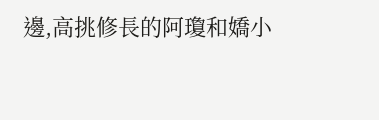邊,高挑修長的阿瓊和嬌小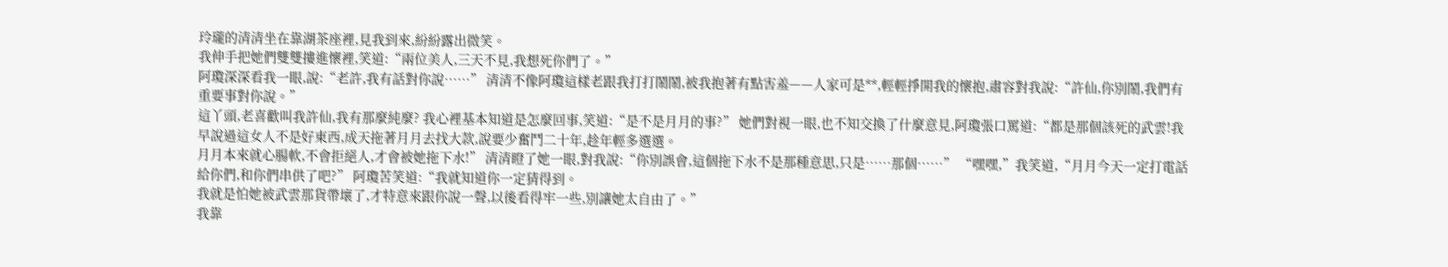玲瓏的清清坐在靠湖茶座裡,見我到來,紛紛露出微笑。
我伸手把她們雙雙摟進懷裡,笑道:“兩位美人,三天不見,我想死你們了。”
阿瓊深深看我一眼,說:“老許,我有話對你說……” 清清不像阿瓊這樣老跟我打打鬧鬧,被我抱著有點害羞——人家可是**,輕輕掙開我的懷抱,肅容對我說:“許仙,你別鬧,我們有重要事對你說。”
這丫頭,老喜歡叫我許仙,我有那麼純麼? 我心裡基本知道是怎麼回事,笑道:“是不是月月的事?” 她們對視一眼,也不知交換了什麼意見,阿瓊張口罵道:“都是那個該死的武雲!我早說過這女人不是好東西,成天拖著月月去找大款,說要少奮鬥二十年,趁年輕多選選。
月月本來就心腸軟,不會拒絕人,才會被她拖下水!” 清清瞪了她一眼,對我說:“你別誤會,這個拖下水不是那種意思,只是……那個……” “嘿嘿,”我笑道,“月月今天一定打電話給你們,和你們串供了吧?” 阿瓊苦笑道:“我就知道你一定猜得到。
我就是怕她被武雲那貨帶壞了,才特意來跟你說一聲,以後看得牢一些,別讓她太自由了。”
我靠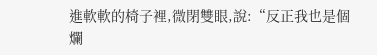進軟軟的椅子裡,微閉雙眼,說:“反正我也是個爛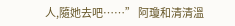人,隨她去吧……” 阿瓊和清清溫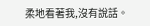柔地看著我,沒有說話。